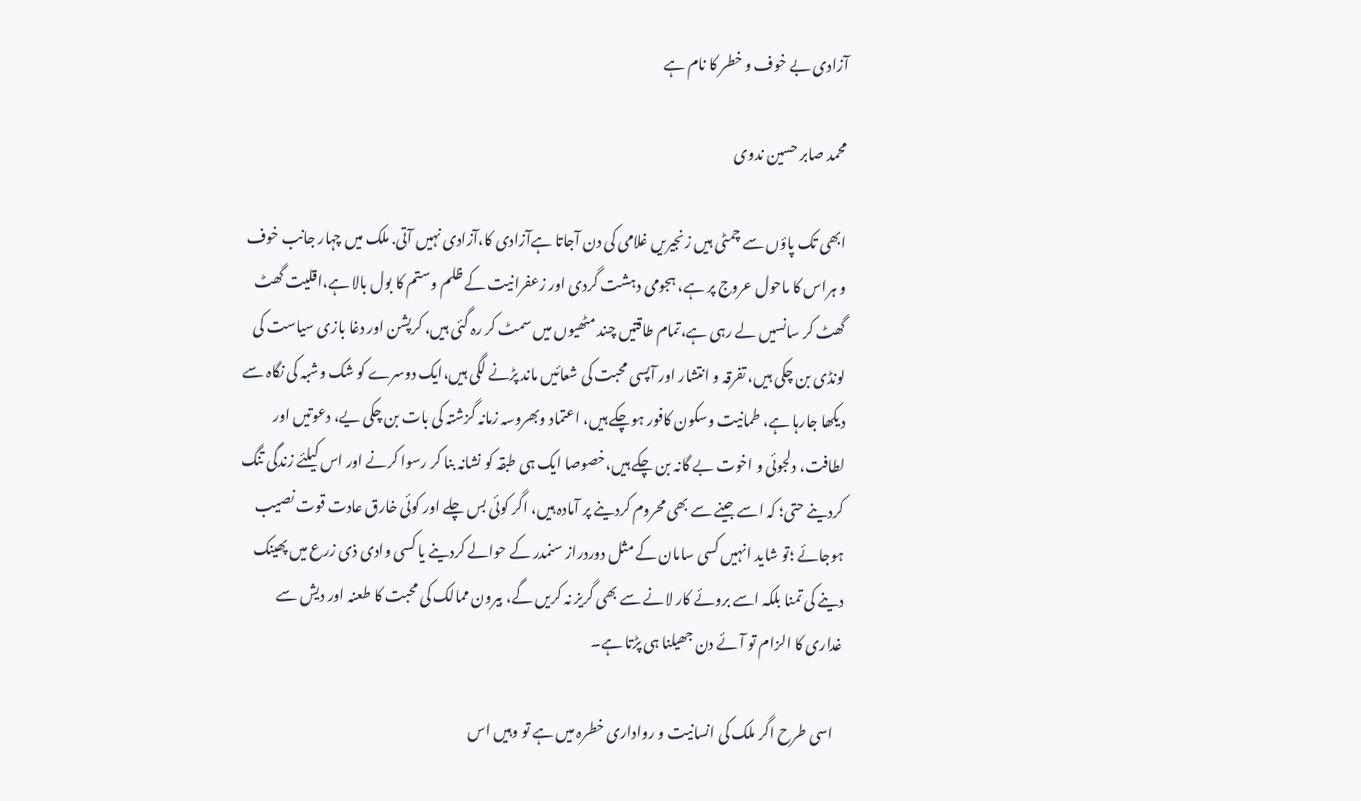آزادی بے خوف و خطر کا نام ہے

محمد صابر حسین ندوی

ابھی تک پاؤں سے چمٹی ہیں زنجیریں غلامی کی دن آجاتا ہےآزادی کا،آزادی نہیں آتی. ملک میں چہار جانب خوف و ہراس کا ماحول عروج پر ہے، ہجومی دہشت گردی اور زعفرانیت کے ظلم وستم کا بول بالا ہے،اقلیت گھٹ گھٹ کر سانسیں لے رہی ہے،تمام طاقتیں چند مٹھیوں میں سمٹ کر رہ گئی ہیں، کرپشن اور دغا بازی سیاست کی لونڈی بن چکی ہیں، تفرقہ و انتشار اور آپسی محبت کی شعائیں ماند پڑنے لگی ہیں،ایک دوسرے کو شک وشبہ کی نگاہ سے دیکھا جارہا ہے، طمانیت وسکون کافور ہوچکے ہیں، اعتماد وبھروسہ زمانہ گزشتہ کی بات بن چکی یے، دعوتیں اور لطافت، دلجوئی و اخوت بے گانہ بن چکے ہیں،خصوصا ایک ہی طبقہ کو نشانہ بنا کر رسوا کرنے اور اس کیلئے زندگی تنگ کردینے حتی؛ کہ اسے جینے سے بھی محروم کردینے پر آمادہ ہیں، اگر کوئی بس چلے اور کوئی خارق عادت قوت نصیب ہوجائے ؛تو شاید انہیں کسی سامان کے مثل دوردراز سنمدر کے حوالے کردینے یا کسی وادی ذی زرع میں پھینک دینے کی تمنا بلکہ اسے بروئے کار لانے سے بھی گریز نہ کریں گے، بیرون ممالک کی محبت کا طعنہ اور دیش سے غداری کا الزام تو آئے دن جھیلنا ہی پڑتا ہے۔

   اسی طرح اگر ملک کی انسانیت و رواداری خطرہ میں ہے تو وہیں اس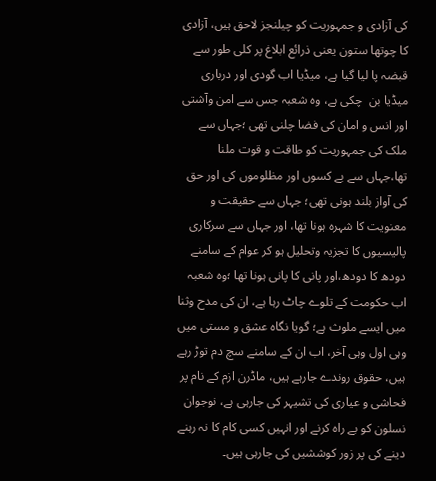کی آزادی و جمہوریت کو چیلنجز لاحق ہیں، آزادی کا چوتھا ستون یعنی ذرائع ابلاغ پر کلی طور سے قبضہ پا لیا گیا ہے، میڈیا اب گودی اور درباری میڈیا بن  چکی ہے، وہ شعبہ جس سے امن وآشتی اور انس و امان کی فضا چلنی تھی ؛جہاں سے ملک کی جمہوریت کو طاقت و قوت ملنا تھا،جہاں سے بے کسوں اور مظلوموں کی اور حق کی آواز بلند ہونی تھی؛ جہاں سے حقیقت و معنویت کا شہرہ ہونا تھا، اور جہاں سے سرکاری پالیسیوں کا تجزیہ وتحلیل ہو کر عوام کے سامنے دودھ کا دودھ،اور پانی کا پانی ہونا تھا ؛وہ شعبہ اب حکومت کے تلوے چاٹ رہا ہے، ان کی مدح وثنا میں ایسے ملوث ہے؛ گویا نگاہ عشق و مستی میں وہی اول وہی آخر، اب ان کے سامنے سچ دم توڑ رہے ہیں، حقوق روندے جارہے ہیں، ماڈرن ازم کے نام پر فحاشی و عیاری کی تشیہر کی جارہی ہے، نوجوان نسلون کو بے راہ کرنے اور انہیں کسی کام کا نہ رہنے دینے کی پر زور کوششیں کی جارہی ہیں۔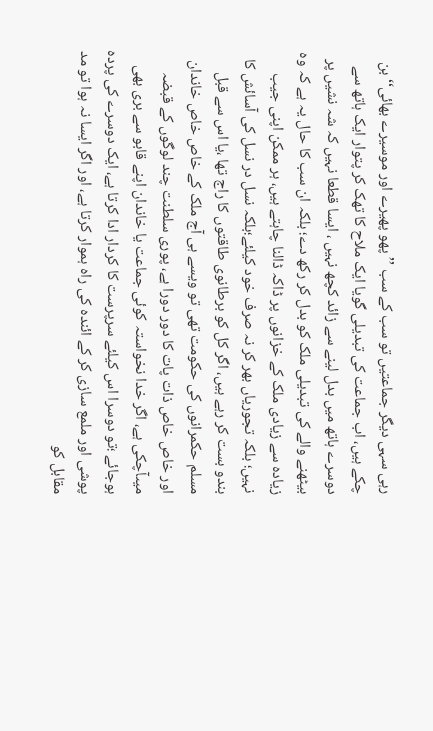رہی سہی دیگر جماعتیں تو سب کے سب ’’ پھو پھیرے اور موسیرے بھائی‘‘بن چکے ہیں، اب جماعت کی تبدیلی گویا ایک ملاح کا تھک کر پتوار ایک ہاتھ سے دوسرے ہاتھ میں بدل لینے سے زائد کچھ نہیں ، ایسا قطعا نہیں کہ شہ نشیں پر بیٹھنے والے کی تبدیلی ملک کو بدل کر رکھ دے؛ بلکہ ان سب کا حال یہ ہے کہ وہ زیادہ سے زیادی ملک کے خزانوں پر ڈاکہ ڈالنا چاہتے ہیں، ہر ممکن اپنی جیب نہیں؛ بلکہ تجوریاں بھر کر نہ صرف خود کیلئے؛بلکہ نسل در نسل کی آسائش کا بندو بست کر رہے ہیں، اگر کل کو برطانوی طاقتوں کا راج تھا ،یا اس سے قبل مسلم حکمرانوں کی حکومت تھی تو ویسے ہی آج ملک کے خاص خاص خاندان اور خاص خاص ذات پات کا دور دورا ہے، پوری سلطنت چند لوگوں کے قبضہ میںآچکی ہے، اگر خدا نخواستہ کوئی جماعت یا خاندان اپنے قابو سے بری بھی ہوجائے ؛تو دوسرا اس کیلئے سرپرست کا کردار ادا کرتا ہے، ایک دوسرے کی پردہ پوشی اور ملمع سازی کر کے ائندہ کی راہ ہموار کرتا ہے، اور اگر ایسا نہ ہوا تو مد مقابل کو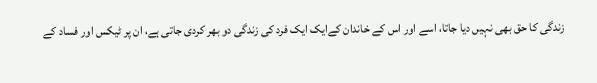زندگی کا حق بھی نہیں دیا جاتا، اسے اور اس کے خاندان کےایک ایک فرد کی زندگی دو بھر کردی جاتی ہے، ان پر ٹیکس اور فساد کے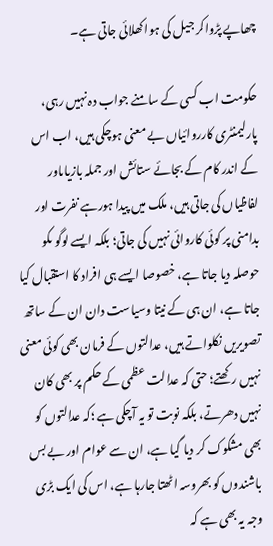چھاپے پڑواکر جیل کی ہوا کھلائی جاتی ہے۔

حکومت اب کسی کے سامنے جواب دہ نہیں رہی، پارلیمنٹری کارروائیاں بے معنی ہوچکی ہیں، اب اس کے اندر کام کے بجائے ستائش اور جملہ بازیاںاور لفاظیاں کی جاتی ہیں، ملک میں پیدا ہورہے نفرت اور بدامنی پر کوئی کاروائی نہیں کی جاتی؛ بلکہ ایسے لوگو ںکو حوصلہ دیا جاتا ہے، خصوصا ایسے ہی افراد کا استقبال کیا جاتا ہے، ان ہی کے نیتا وسیاست دان ان کے ساتھ تصویریں نکلواتے ہیں، عدالتوں کے فرمان بھی کوئی معنی نہیں رکھتے؛ حتی کہ عدالت عظمی کے حکم پر بھی کان نہیں دھرتے، بلکہ نوبت تو یہ آچکی ہے ؛کہ عدالتوں کو بھی مشکوک کر دیا گیا ہے، ان سے عوام اور بے بس باشندوں کو بھروسہ اٹھتا جارہا ہے، اس کی ایک بڑی وجہ یہ بھی ہے کہ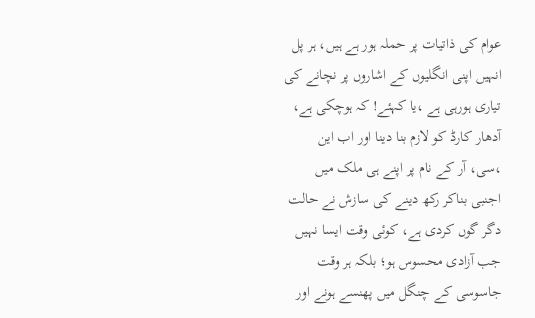عوام کی ذاتیات پر حملہ ہور ہے ہیں، ہر پل انہیں اپنی انگلیوں کے اشاروں پر نچانے کی تیاری ہورہی ہے ،یا کہئے! کہ ہوچکی ہے، آدھار کارڈ کو لازم بنا دینا اور اب این ،سی، آر کے نام پر اپنے ہی ملک میں اجنبی بناکر رکھ دینے کی سازش نے حالت دگر گوں کردی ہے، کوئی وقت ایسا نہیں جب آزادی محسوس ہو؛ بلکہ ہر وقت جاسوسی کے چنگل میں پھنسے ہونے اور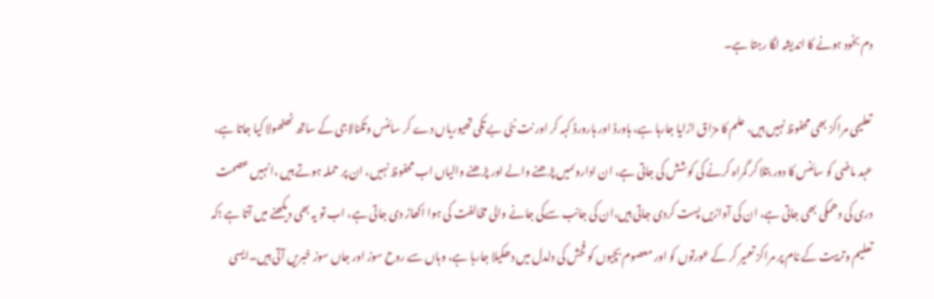دم بخود ہونے کا اندیشہ لگا رہتا ہے۔

تعلیمی مراکز بھی محفوظ نہیں ہیں، علم کا مزاق اڑایا جارہا ہے، ہاورڈ اور ہارورڈ کہہ کر اور نت نئی بے تکی تھیوریاں دے کر سائنس وتکنالاجی کے ساتھ ٹھٹھولا کیا جاتا ہے، عہد ماضی کو سائنس کا دور بتلا کر گمراہ کرنے کی کوشش کی جاتی ہے، ان اداروںمیں پڑھنے والے اور پڑھنے والیاں اب محفوظ نہیں، ان پر حملہ ہوتے ہیں ،انہیں عصمت دری کی دھمکی بھی جاتی ہے، ان کی آوازیں پست کردی جاتی ہیں،ان کی جانب سےکی جانے والی مخالفت کی ہوا اکھاڑ دی جاتی ہے، اب تو یہ بھی دیکھنے میں آتا ہے ؛کہ تعلیم وتربیت کے نام پر مراکز تعمیر کر کے عورتوں کو اور معصوم بچیوں کو فحش کی دلدل میں دھکیلا جارہا ہے، وہاں سے روح سوز اور جاں سوز خبریں آتی ہیں۔ایسی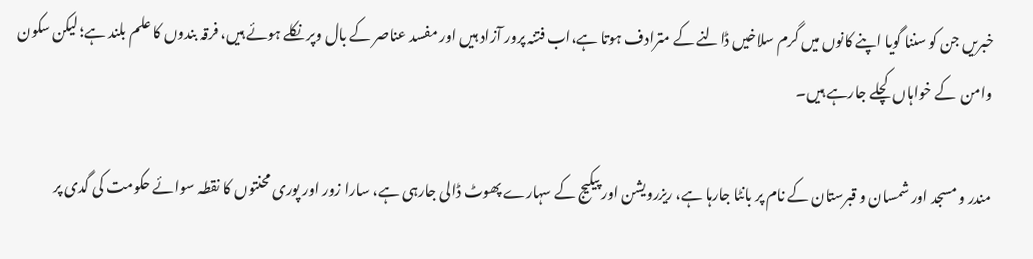خبریں جن کو سننا گویا اپنے کانوں میں گرم سلاخیں ڈالنے کے مترادف ہوتا ہے،اب فتنہ پرور آزاد ہیں اور مفسد عناصر کے بال وپر نکلے ہوئے ہیں، فرقہ بندوں کا علم بلند ہے؛ لیکن سکون وامن  کے خواہاں کچلے جارہے ہیں۔

مندر و مسجد اور شمسان و قبرستان کے نام پر بانٹا جارہا ہے، ریزرویشن اور پیکیج کے سہارے پھوٹ ڈالی جارہی ہے، سارا زور اور پوری محنتوں کا نقطہ سوائے حکومت کی گدی پر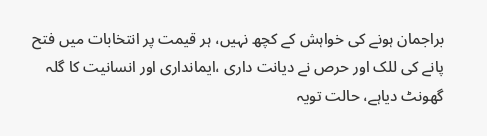براجمان ہونے کی خواہش کے کچھ نہیں، ہر قیمت پر انتخابات میں فتح پانے کی للک اور حرص نے دیانت داری ،ایمانداری اور انسانیت کا گلہ گھونٹ دیاہے، حالت تویہ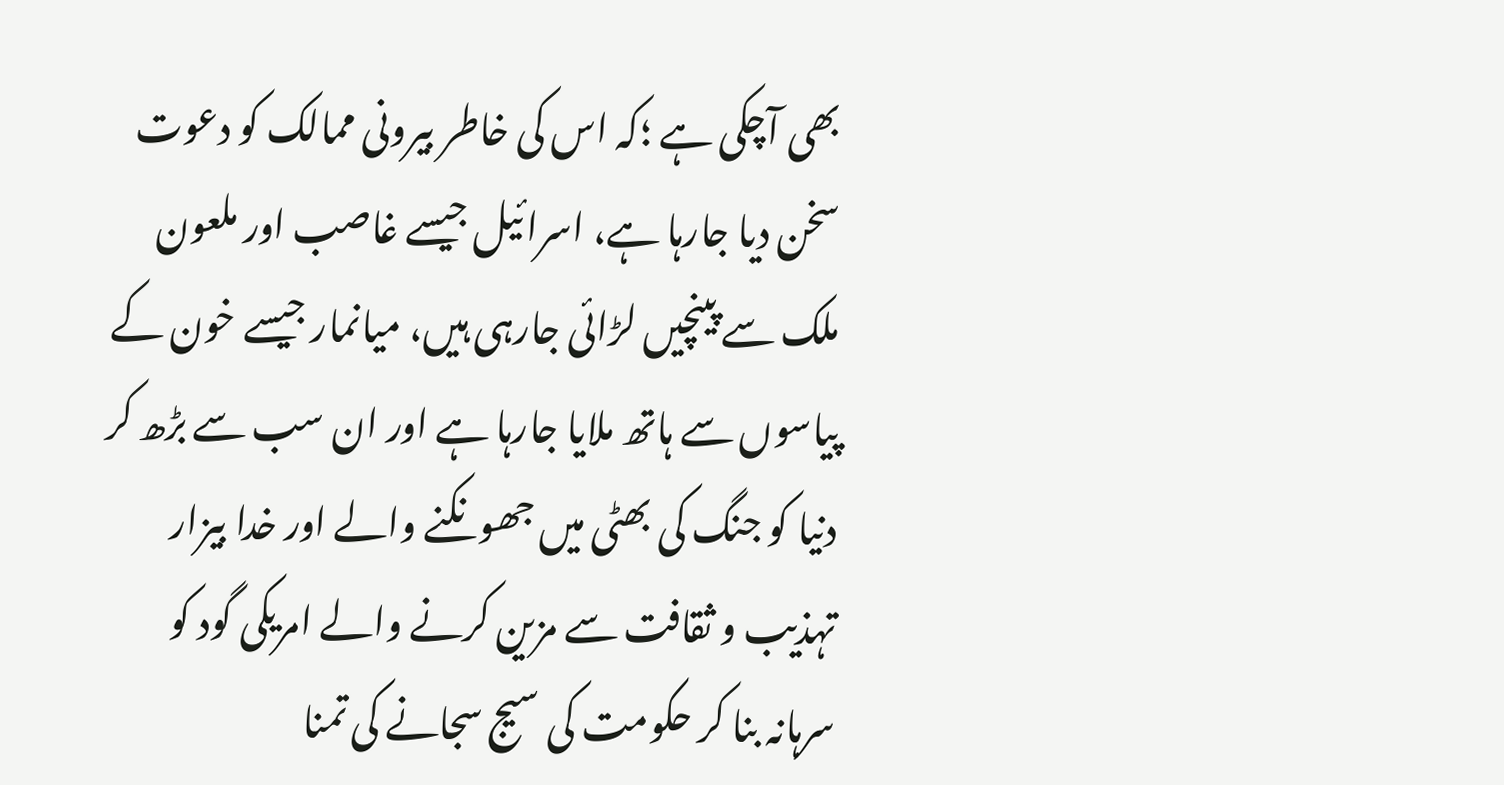بھی آچکی ہے ؛کہ اس کی خاطر بیرونی ممالک کو دعوت سخن دیا جارہا ہے، اسرائیل جیسے غاصب اور ملعون ملک سے پینچیں لڑائی جارہی ہیں، میانمار جیسے خون کے پیاسوں سے ہاتھ ملایا جارہا ہے اور ان سب سے بڑھ کر دنیا کو جنگ کی بھٹی میں جھونکنے والے اور خدا بیزار تہذیب و ثقافت سے مزین کرنے والے امریکی گود کو سرہانہ بنا کر حکومت کی سیج سجانے کی تمنا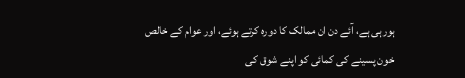ہورہی ہے، آئے دن ان ممالک کا دورہ کرتے ہوئے، اور عوام کے خالص خون پسینے کی کمائی کو اپنے شوق کی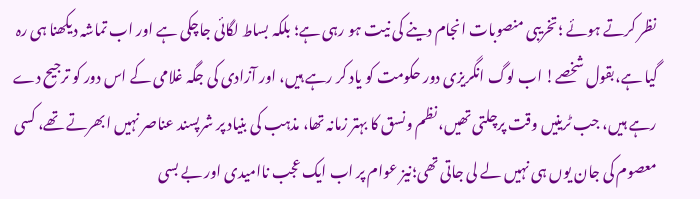نظر کرتے ہوئے ؛تخریبی منصوبات انجام دینے کی نیت ہو رہی ہے؛ بلکہ بساط لگائی جاچکی ہے اور اب تماشہ دیکھنا ہی رہ گیا ہے،بقول شخصے! اب لوگ انگریزی دور حکومت کو یاد کر رہے ہیں، اور آزادی کی جگہ غلامی کے اس دور کو ترجیح دے رہے ہیں، جب ٹرینیں وقت پرچلتی تھیں، نظم ونسق کا بہتر زمانہ تھا، مذہب کی بنیاد پر شرپسند عناصر نہیں ابھرتے تھے، کسی معصوم کی جان یوں ہی نہیں لے لی جاتی تھی؛نیز عوام پر اب ایک عجب ناامیدی اور بے بسی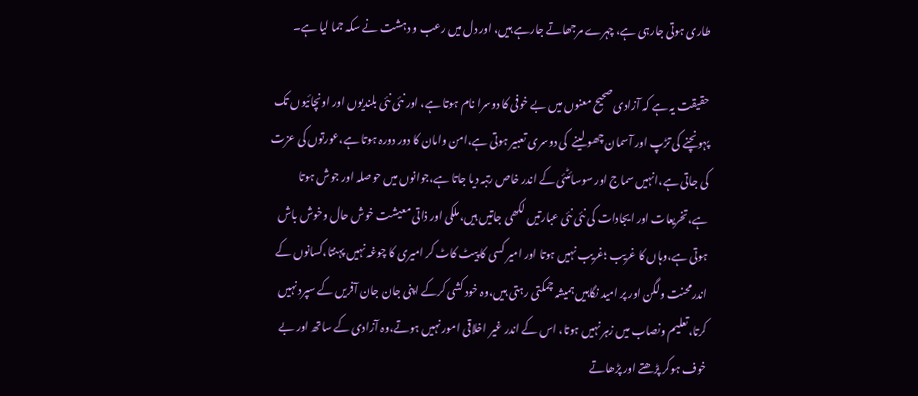طاری ہوتی جارہی ہے، چہرے مرجھاتے جارہے ہیں، اور دل میں رعب و دہشت نے سکہ جما لیا ہے۔

حقیقت یہ ہے کہ آزادی صحیح معنوں میں بے خوفی کا دوسرا نام ہوتا ہے، اور نئی نئی بلندیوں اور اونچائیوں تک پہونچنے کی تڑپ اور آسمان چھو لینے  کی دوسری تعبیر ہوتی ہے،امن وامان کا دور دورہ ہوتا ہے،عورتوں کی عزت کی جاتی ہے،انہیں سماج اور سوسائٹئی کے اندر خاص رتبہ دیا جاتا ہے،جوانوں میں حوصلہ اور جوش ہوتا ہے،تخریعات اور ایجادات کی نئی نئی عبارتیں لکھی جاتیں ہیں،ملکی اور ذاتی معیشت خوش حال وخوش باش ہوتی ہے،وہاں کا غریب ؛غریب نہیں ہوتا اور امیر کسی کا پیٹ کاٹ کر امیری کا چوغہ نہیں پہنتا،کسانوں کے اندرمحنت ولگن اور پر امید نگاہیں ہمیشہ چمکتی رہتی ہیں،وہ خود کشی کرکے اپنی جان جان آفریں کے سپرد نہیں کرتا،تعلیم ونصاب میں زہر نہیں ہوتا، اس کے اندر غیر اخلاقی امور نہیں ہوتے،وہ آزادی کے ساتھ اور بے خوف ہوکر پڑھتے اور پڑھاتے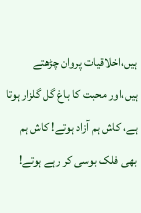ہیں،اخلاقیات پروان چڑھتے ہیں،اور محبت کا باغ گل گلزار ہوتا ہے، کاش ہم آزاد ہوتے! کاش ہم بھی فلک بوسی کر رہے ہوتے!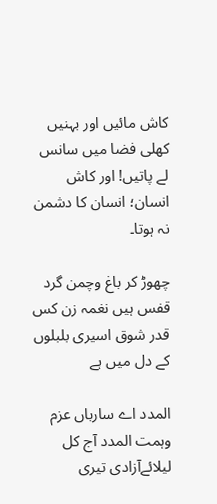کاش مائیں اور بہنیں کھلی فضا میں سانس لے پاتیں! اور کاش انسان؛ انسان کا دشمن نہ ہوتا۔

چھوڑ کر باغ وچمن گرد قفس ہیں نغمہ زن کس قدر شوق اسیری بلبلوں کے دل میں ہے

المدد اے سارباں عزم وہمت المدد آج کل لیلائےآزادی تیری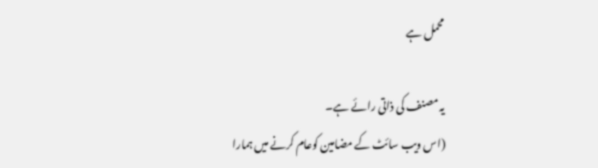محمل ہے

یہ مصنف کی ذاتی رائے ہے۔
(اس ویب سائٹ کے مضامین کوعام کرنے میں ہمارا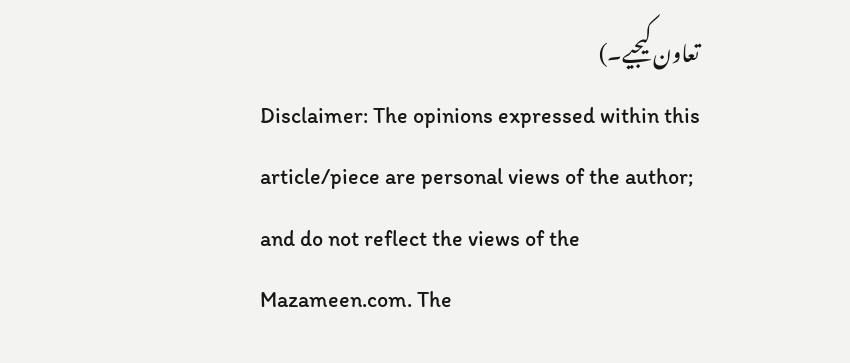تعاون کیجیے۔)
Disclaimer: The opinions expressed within this article/piece are personal views of the author; and do not reflect the views of the Mazameen.com. The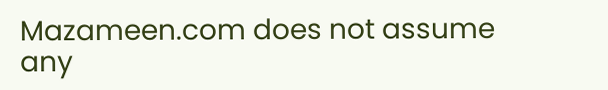Mazameen.com does not assume any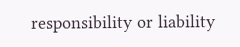responsibility or liability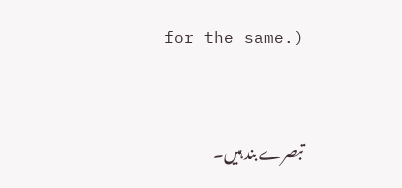for the same.)


تبصرے بند ہیں۔